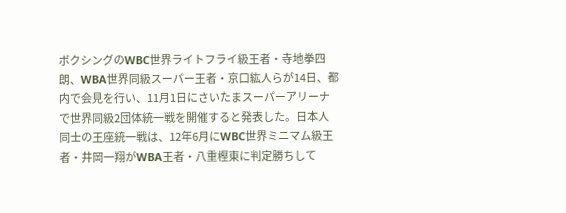ボクシングのWBC世界ライトフライ級王者・寺地拳四朗、WBA世界同級スーパー王者・京口紘人らが14日、都内で会見を行い、11月1日にさいたまスーパーアリーナで世界同級2団体統一戦を開催すると発表した。日本人同士の王座統一戦は、12年6月にWBC世界ミニマム級王者・井岡一翔がWBA王者・八重樫東に判定勝ちして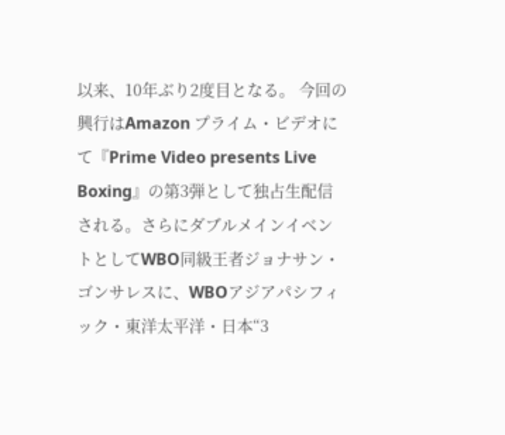以来、10年ぶり2度目となる。 今回の興行はAmazon プライム・ビデオにて『Prime Video presents Live Boxing』の第3弾として独占生配信される。さらにダブルメインイベントとしてWBO同級王者ジョナサン・ゴンサレスに、WBOアジアパシフィック・東洋太平洋・日本“3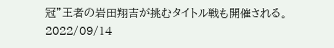冠”王者の岩田翔吉が挑むタイトル戦も開催される。
2022/09/14